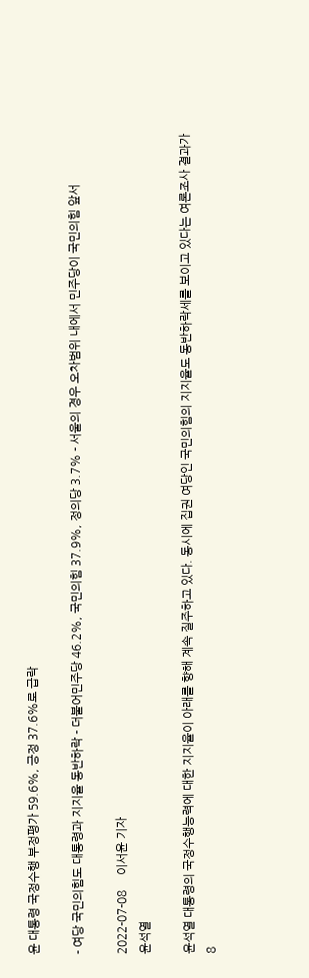윤 대통령 국정수행 부정평가 59.6%, 긍정 37.6%로 급락

- 여당 국민의힘도 대통령과 지지율 동반하락 - 더불어민주당 46.2%, 국민의힘 37.9%, 정의당 3.7% - 서울의 경우 오차범위 내에서 민주당이 국민의힘 앞서

2022-07-08     이서윤 기자
윤석열

윤석열 대통령의 국정수행능력에 대한 지지율이 아래를 향해 계속 질주하고 있다. 동시에 집권 여당인 국민의힘의 지지율도 동반하락세를 보이고 있다는 여론조사 결과가 8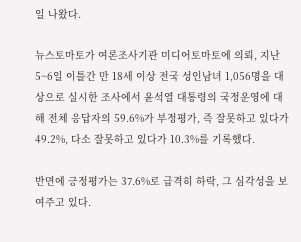일 나왔다.

뉴스토마토가 여론조사기관 미디어토마토에 의뢰, 지난 5~6일 이틀간 만 18세 이상 전국 성인남녀 1,056명을 대상으로 실시한 조사에서 윤석열 대통령의 국정운영에 대해 전체 응답자의 59.6%가 부정평가, 즉 잘못하고 있다가 49.2%, 다소 잘못하고 있다가 10.3%를 기록했다.

반면에 긍정평가는 37.6%로 급격히 하락, 그 심각성을 보여주고 있다.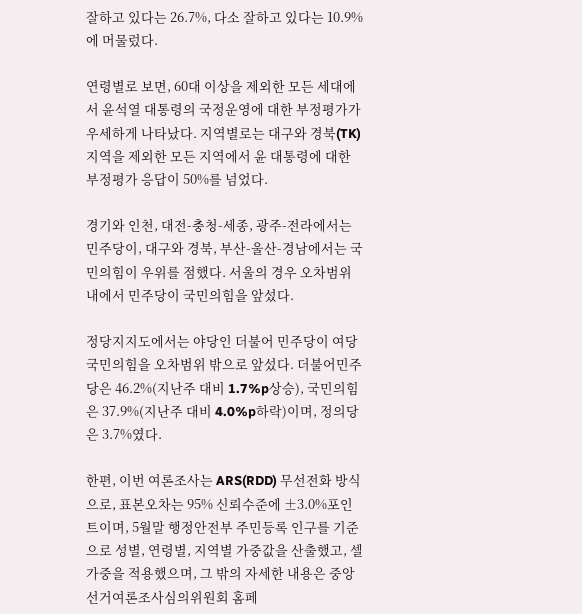잘하고 있다는 26.7%, 다소 잘하고 있다는 10.9%에 머물렀다.

연령별로 보면, 60대 이상을 제외한 모든 세대에서 윤석열 대통령의 국정운영에 대한 부정평가가 우세하게 나타났다. 지역별로는 대구와 경북(TK)지역을 제외한 모든 지역에서 윤 대통령에 대한 부정평가 응답이 50%를 넘었다.

경기와 인천, 대전-충청-세종, 광주-전라에서는 민주당이, 대구와 경북, 부산-울산-경남에서는 국민의힘이 우위를 점했다. 서울의 경우 오차범위 내에서 민주당이 국민의힘을 앞섰다.

정당지지도에서는 야당인 더불어 민주당이 여당 국민의힘을 오차범위 밖으로 앞섰다. 더불어민주당은 46.2%(지난주 대비 1.7%p상승), 국민의힘은 37.9%(지난주 대비 4.0%p하락)이며, 정의당은 3.7%였다.

한편, 이번 여론조사는 ARS(RDD) 무선전화 방식으로, 표본오차는 95% 신뢰수준에 ±3.0%포인트이며, 5월말 행정안전부 주민등록 인구를 기준으로 성별, 연령별, 지역별 가중값을 산출했고, 셀가중을 적용했으며, 그 밖의 자세한 내용은 중앙선거여론조사심의위원회 홈페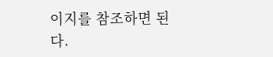이지를 참조하면 된다.